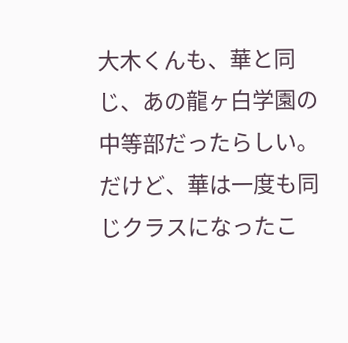大木くんも、華と同じ、あの龍ヶ白学園の中等部だったらしい。 だけど、華は一度も同じクラスになったこ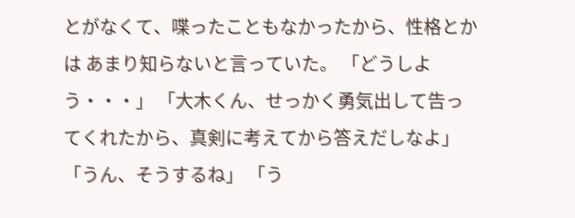とがなくて、喋ったこともなかったから、性格とかは あまり知らないと言っていた。 「どうしよう・・・」 「大木くん、せっかく勇気出して告ってくれたから、真剣に考えてから答えだしなよ」 「うん、そうするね」 「う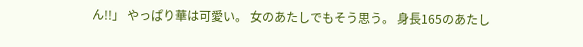ん!!」 やっぱり華は可愛い。 女のあたしでもそう思う。 身長165のあたし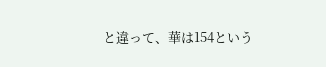と違って、華は154という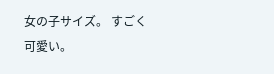女の子サイズ。 すごく可愛い。